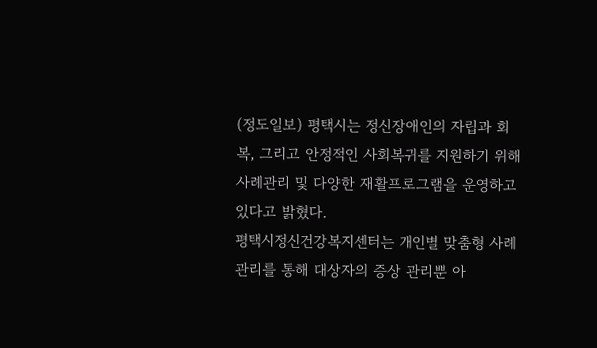(정도일보) 평택시는 정신장애인의 자립과 회복, 그리고 안정적인 사회복귀를 지원하기 위해 사례관리 및 다양한 재활프로그램을 운영하고 있다고 밝혔다.
평택시정신건강복지센터는 개인별 맞춤형 사례관리를 통해 대상자의 증상 관리뿐 아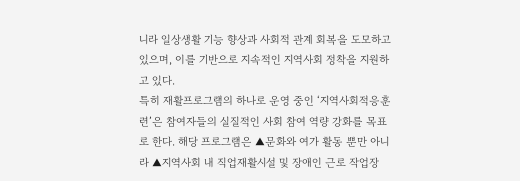니라 일상생활 기능 향상과 사회적 관계 회복을 도모하고 있으며, 이를 기반으로 지속적인 지역사회 정착을 지원하고 있다.
특히 재활프로그램의 하나로 운영 중인 ‘지역사회적응훈련’은 참여자들의 실질적인 사회 참여 역량 강화를 목표로 한다. 해당 프로그램은 ▲문화와 여가 활동 뿐만 아니라 ▲지역사회 내 직업재활시설 및 장애인 근로 작업장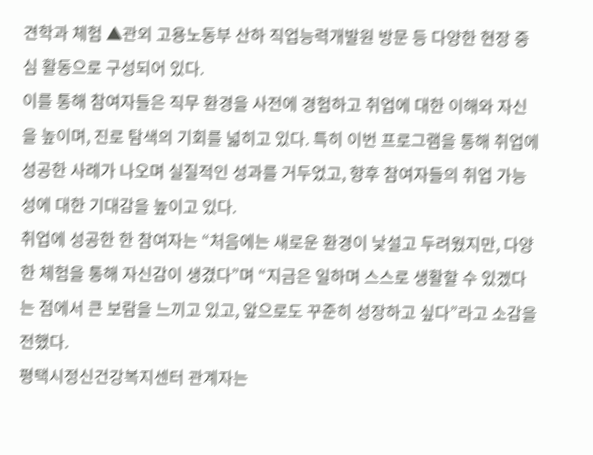견학과 체험 ▲관외 고용노동부 산하 직업능력개발원 방문 등 다양한 현장 중심 활동으로 구성되어 있다.
이를 통해 참여자들은 직무 환경을 사전에 경험하고 취업에 대한 이해와 자신을 높이며, 진로 탐색의 기회를 넓히고 있다. 특히 이번 프로그램을 통해 취업에 성공한 사례가 나오며 실질적인 성과를 거두었고, 향후 참여자들의 취업 가능성에 대한 기대감을 높이고 있다.
취업에 성공한 한 참여자는 “처음에는 새로운 환경이 낯설고 두려웠지만, 다양한 체험을 통해 자신감이 생겼다”며 “지금은 일하며 스스로 생활할 수 있겠다는 점에서 큰 보람을 느끼고 있고, 앞으로도 꾸준히 성장하고 싶다”라고 소감을 전했다.
평택시정신건강복지센터 관계자는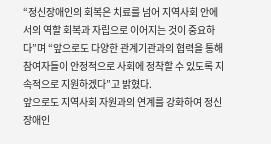“정신장애인의 회복은 치료를 넘어 지역사회 안에서의 역할 회복과 자립으로 이어지는 것이 중요하다”며 “앞으로도 다양한 관계기관과의 협력을 통해 참여자들이 안정적으로 사회에 정착할 수 있도록 지속적으로 지원하겠다”고 밝혔다.
앞으로도 지역사회 자원과의 연계를 강화하여 정신장애인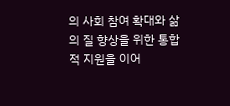의 사회 참여 확대와 삶의 질 향상을 위한 통합적 지원을 이어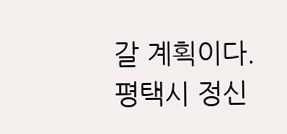갈 계획이다.
평택시 정신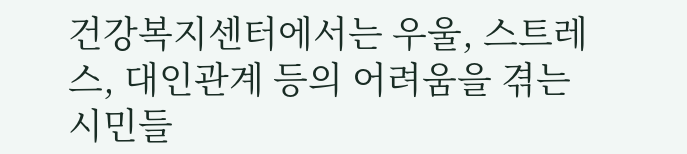건강복지센터에서는 우울, 스트레스, 대인관계 등의 어려움을 겪는 시민들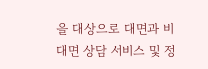을 대상으로 대면과 비대면 상담 서비스 및 정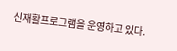신재활프로그램을 운영하고 있다.